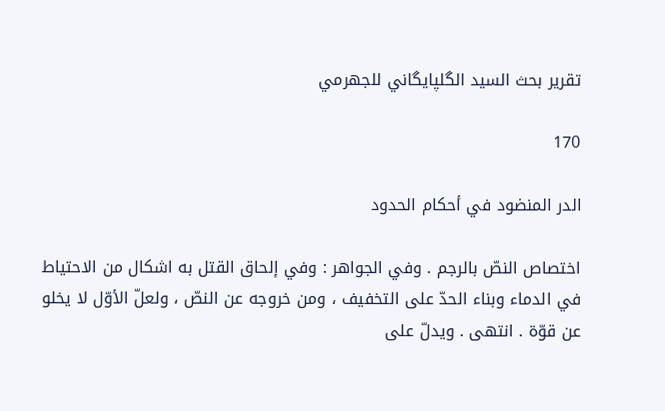تقرير بحث السيد الگلپايگاني للجهرمي

170

الدر المنضود في أحكام الحدود

اختصاص النصّ بالرجم . وفي الجواهر : وفي إلحاق القتل به اشكال من الاحتياط في الدماء وبناء الحدّ على التخفيف ، ومن خروجه عن النصّ ، ولعلّ الأوّل لا يخلو عن قوّة . انتهى . ويدلّ على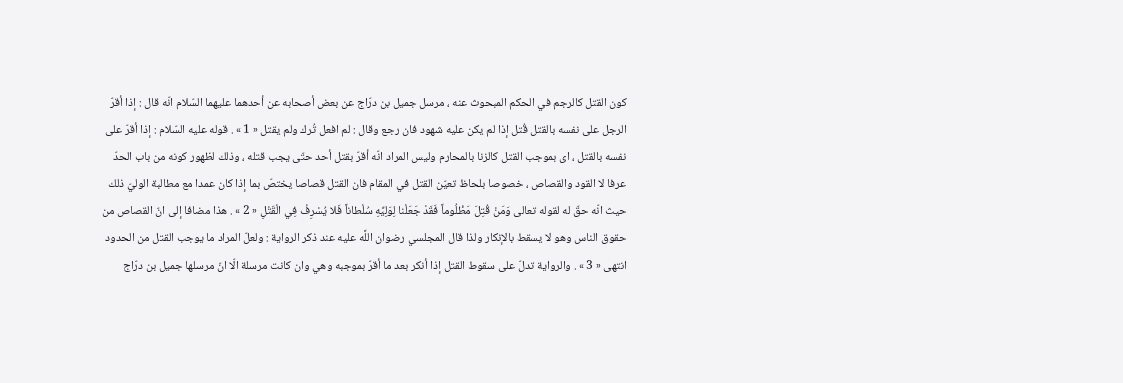كون القتل كالرجم في الحكم المبحوث عنه ، مرسل جميل بن درّاج عن بعض أصحابه عن أحدهما عليهما السّلام انّه قال : إذا أقرّ الرجل على نفسه بالقتل قُتل إذا لم يكن عليه شهود فان رجع وقال : لم افعل تُرك ولم يقتل « 1 » . قوله عليه السّلام : إذا أقرّ على نفسه بالقتل ، اى بموجب القتل كالزنا بالمحارم وليس المراد انّه أقرّ بقتل أحد حتّى يجب قتله ، وذلك لظهور كونه من باب الحدّ عرفا لا القود والقصاص ، خصوصا بلحاظ تعيّن القتل في المقام فان القتل قصاصا يختصّ بما إذا كان عمدا مع مطالبة الوليّ ذلك حيث انّه حقّ له لقوله تعالى وَمَنْ قُتِلَ مَظْلُوماً فَقَدْ جَعَلْنا لِوَلِيِّهِ سُلْطاناً فَلا يُسْرِفْ فِي الْقَتْلِ « 2 » . هذا مضافا إلى انّ القصاص من حقوق الناس وهو لا يسقط بالإنكار ولذا قال المجلسي رضوان اللَّه عليه عند ذكر الرواية : ولعلّ المراد ما يوجب القتل من الحدود انتهى « 3 » . والرواية تدلّ على سقوط القتل إذا أنكر بعد ما أقرّ بموجبه وهي وان كانت مرسلة الّا انّ مرسلها جميل بن درّاج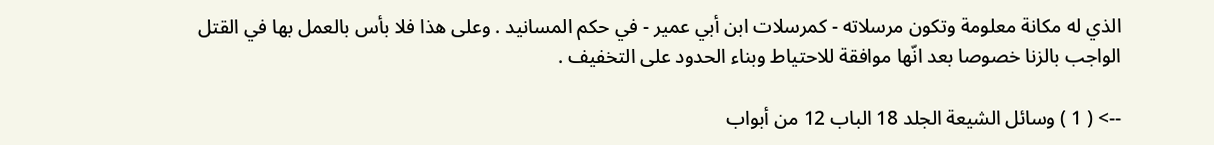الذي له مكانة معلومة وتكون مرسلاته - كمرسلات ابن أبي عمير - في حكم المسانيد . وعلى هذا فلا بأس بالعمل بها في القتل الواجب بالزنا خصوصا بعد انّها موافقة للاحتياط وبناء الحدود على التخفيف .

--> ( 1 ) وسائل الشيعة الجلد 18 الباب 12 من أبواب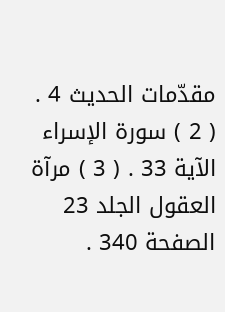مقدّمات الحديث 4 . ( 2 ) سورة الإسراء الآية 33 . ( 3 ) مرآة العقول الجلد 23 الصفحة 340 .